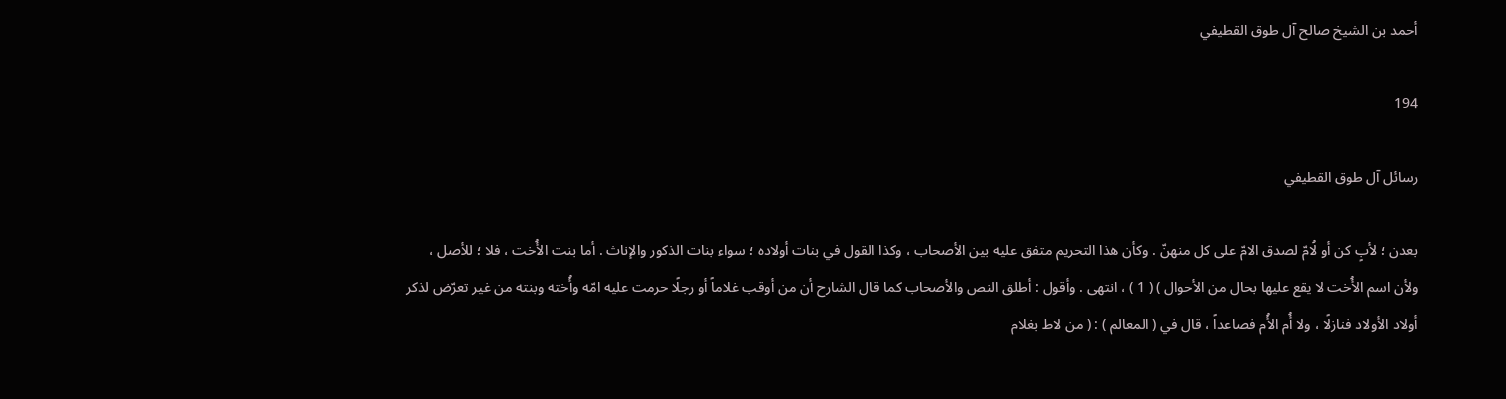أحمد بن الشيخ صالح آل طوق القطيفي

194

رسائل آل طوق القطيفي

بعدن ؛ لأبٍ كن أو لُامّ لصدق الامّ على كل منهنّ . وكأن هذا التحريم متفق عليه بين الأصحاب ، وكذا القول في بنات أولاده ؛ سواء بنات الذكور والإناث . أما بنت الأُخت ، فلا ؛ للأصل ، ولأن اسم الأُخت لا يقع عليها بحال من الأحوال ) ( 1 ) ، انتهى . وأقول : أطلق النص والأصحاب كما قال الشارح أن من أوقب غلاماً أو رجلًا حرمت عليه امّه وأُخته وبنته من غير تعرّض لذكر أولاد الأولاد فنازلًا ، ولا أُم الأُم فصاعداً ، قال في ( المعالم ) : ( من لاط بغلام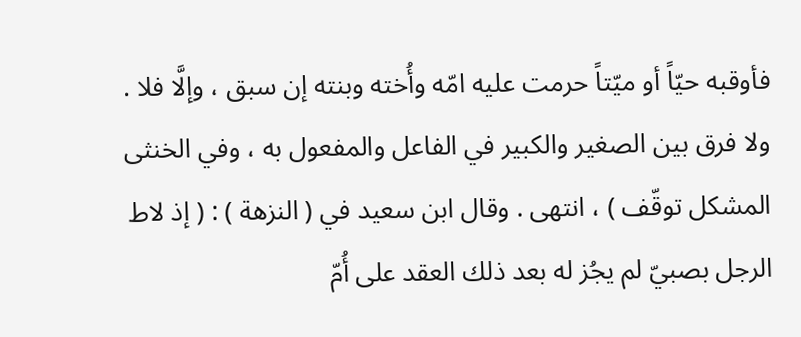فأوقبه حيّاً أو ميّتاً حرمت عليه امّه وأُخته وبنته إن سبق ، وإلَّا فلا . ولا فرق بين الصغير والكبير في الفاعل والمفعول به ، وفي الخنثى المشكل توقّف ) ، انتهى . وقال ابن سعيد في ( النزهة ) : ( إذ لاط الرجل بصبيّ لم يجُز له بعد ذلك العقد على أُمّ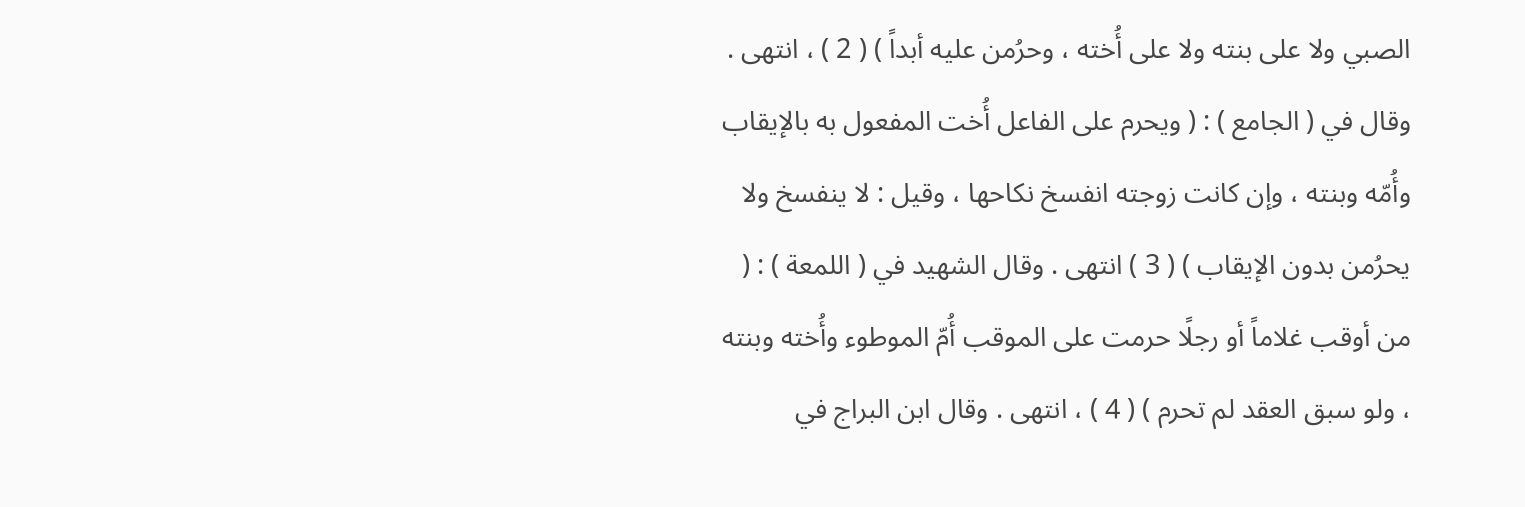الصبي ولا على بنته ولا على أُخته ، وحرُمن عليه أبداً ) ( 2 ) ، انتهى . وقال في ( الجامع ) : ( ويحرم على الفاعل أُخت المفعول به بالإيقاب وأُمّه وبنته ، وإن كانت زوجته انفسخ نكاحها ، وقيل : لا ينفسخ ولا يحرُمن بدون الإيقاب ) ( 3 ) انتهى . وقال الشهيد في ( اللمعة ) : ( من أوقب غلاماً أو رجلًا حرمت على الموقب أُمّ الموطوء وأُخته وبنته ، ولو سبق العقد لم تحرم ) ( 4 ) ، انتهى . وقال ابن البراج في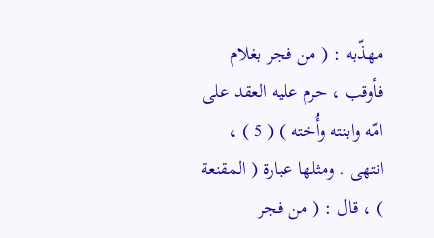مهذّبه : ( من فجر بغلام فأوقب ، حرم عليه العقد على امّه وابنته وأُخته ) ( 5 ) ، انتهى . ومثلها عبارة ( المقنعة ) ، قال : ( من فجر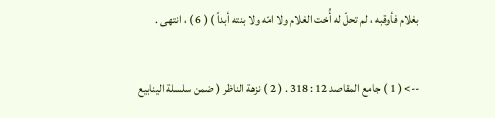بغلام فأوقبه ، لم تحلّ له أُخت الغلام ولا امّه ولا بنته أبداً ) ( 6 ) ، انتهى .

--> ( 1 ) جامع المقاصد 12 : 318 . ( 2 ) نزهة الناظر ( ضمن سلسلة الينابيع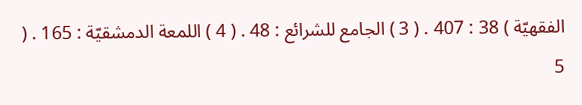الفقهيّة ) 38 : 407 . ( 3 ) الجامع للشرائع : 48 . ( 4 ) اللمعة الدمشقيّة : 165 . ( 5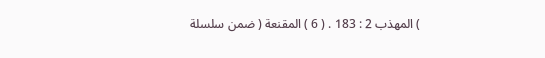) المهذب 2 : 183 . ( 6 ) المقنعة ( ضمن سلسلة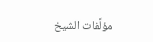مؤلَّفات الشيخ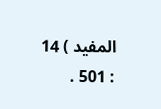المفيد ) 14 : 501 .